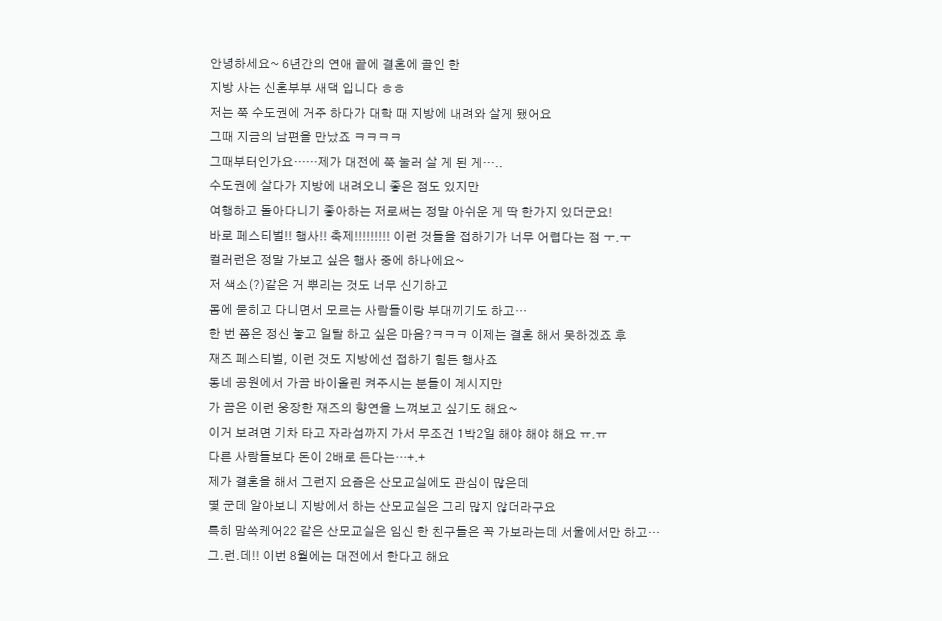안녕하세요~ 6년간의 연애 끝에 결혼에 골인 한
지방 사는 신혼부부 새댁 입니다 ㅎㅎ
저는 쭉 수도권에 거주 하다가 대학 때 지방에 내려와 살게 됐어요
그때 지금의 남편을 만났죠 ㅋㅋㅋㅋ
그때부터인가요……제가 대전에 쭉 눌러 살 게 된 게…..
수도권에 살다가 지방에 내려오니 좋은 점도 있지만
여행하고 돌아다니기 좋아하는 저로써는 정말 아쉬운 게 딱 한가지 있더군요!
바로 페스티벌!! 행사!! 축제!!!!!!!!! 이런 것들을 접하기가 너무 어렵다는 점 ㅜ.ㅜ
컬러런은 정말 가보고 싶은 행사 중에 하나에요~
저 색소(?)같은 거 뿌리는 것도 너무 신기하고
몸에 묻히고 다니면서 모르는 사람들이랑 부대끼기도 하고…
한 번 쯤은 정신 놓고 일탈 하고 싶은 마음?ㅋㅋㅋ 이제는 결혼 해서 못하겠죠 후
재즈 페스티벌, 이런 것도 지방에선 접하기 힘든 행사죠
동네 공원에서 가끔 바이올린 켜주시는 분들이 계시지만
가 끔은 이런 웅장한 재즈의 향연을 느껴보고 싶기도 해요~
이거 보려면 기차 타고 자라섬까지 가서 무조건 1박2일 해야 해야 해요 ㅠ.ㅠ
다른 사람들보다 돈이 2배로 든다는…+.+
제가 결혼을 해서 그런지 요즘은 산모교실에도 관심이 많은데
몇 군데 알아보니 지방에서 하는 산모교실은 그리 많지 않더라구요
특히 맘쏙케어22 같은 산모교실은 임신 한 친구들은 꼭 가보라는데 서울에서만 하고…
그.런.데!! 이번 8월에는 대전에서 한다고 해요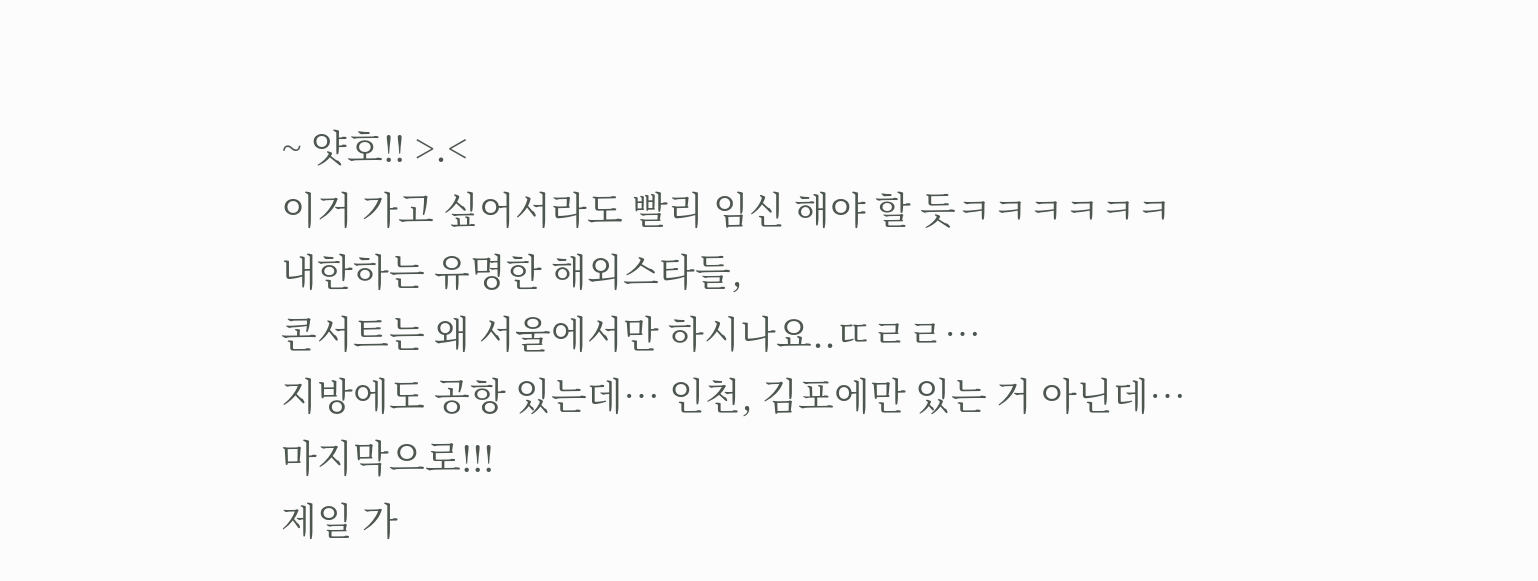~ 얏호!! >.<
이거 가고 싶어서라도 빨리 임신 해야 할 듯ㅋㅋㅋㅋㅋㅋ
내한하는 유명한 해외스타들,
콘서트는 왜 서울에서만 하시나요..ㄸㄹㄹ…
지방에도 공항 있는데… 인천, 김포에만 있는 거 아닌데…
마지막으로!!!
제일 가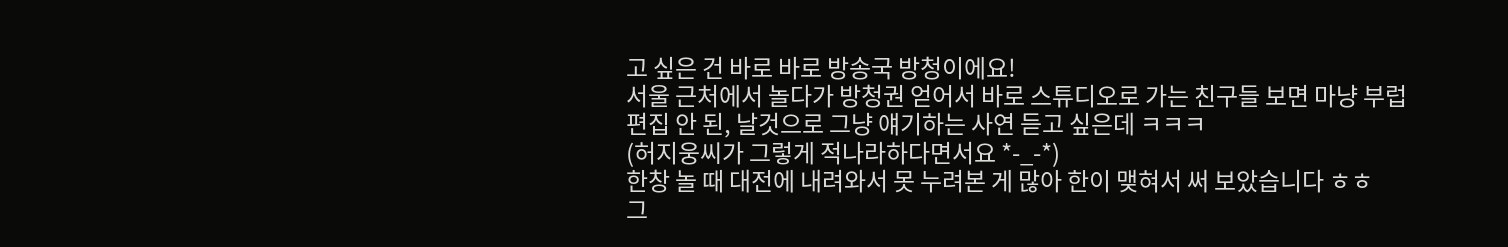고 싶은 건 바로 바로 방송국 방청이에요!
서울 근처에서 놀다가 방청권 얻어서 바로 스튜디오로 가는 친구들 보면 마냥 부럽
편집 안 된, 날것으로 그냥 얘기하는 사연 듣고 싶은데 ㅋㅋㅋ
(허지웅씨가 그렇게 적나라하다면서요 *-_-*)
한창 놀 때 대전에 내려와서 못 누려본 게 많아 한이 맺혀서 써 보았습니다 ㅎㅎ
그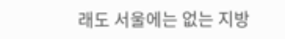래도 서울에는 없는 지방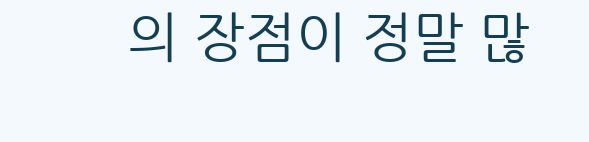의 장점이 정말 많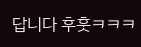답니다 후훗ㅋㅋㅋ